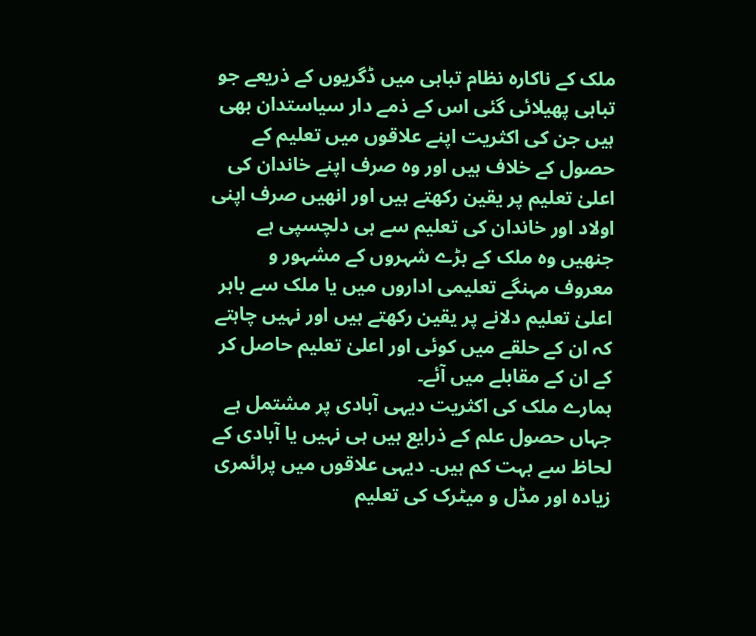ملک کے ناکارہ نظام تباہی میں ڈگریوں کے ذریعے جو تباہی پھیلائی گئی اس کے ذمے دار سیاستدان بھی ہیں جن کی اکثریت اپنے علاقوں میں تعلیم کے حصول کے خلاف ہیں اور وہ صرف اپنے خاندان کی اعلیٰ تعلیم پر یقین رکھتے ہیں اور انھیں صرف اپنی اولاد اور خاندان کی تعلیم سے ہی دلچسپی ہے جنھیں وہ ملک کے بڑے شہروں کے مشہور و معروف مہنگے تعلیمی اداروں میں یا ملک سے باہر اعلیٰ تعلیم دلانے پر یقین رکھتے ہیں اور نہیں چاہتے کہ ان کے حلقے میں کوئی اور اعلیٰ تعلیم حاصل کر کے ان کے مقابلے میں آئے۔
ہمارے ملک کی اکثریت دیہی آبادی پر مشتمل ہے جہاں حصول علم کے ذرایع ہیں ہی نہیں یا آبادی کے لحاظ سے بہت کم ہیں۔ دیہی علاقوں میں پرائمری زیادہ اور مڈل و میٹرک کی تعلیم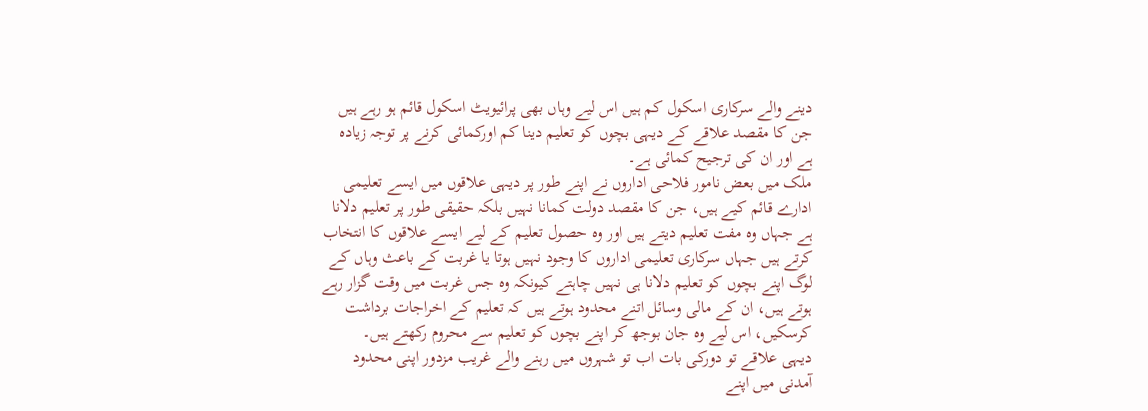دینے والے سرکاری اسکول کم ہیں اس لیے وہاں بھی پرائیویٹ اسکول قائم ہو رہے ہیں جن کا مقصد علاقے کے دیہی بچوں کو تعلیم دینا کم اورکمائی کرنے پر توجہ زیادہ ہے اور ان کی ترجیح کمائی ہے۔
ملک میں بعض نامور فلاحی اداروں نے اپنے طور پر دیہی علاقوں میں ایسے تعلیمی ادارے قائم کیے ہیں، جن کا مقصد دولت کمانا نہیں بلکہ حقیقی طور پر تعلیم دلانا ہے جہاں وہ مفت تعلیم دیتے ہیں اور وہ حصول تعلیم کے لیے ایسے علاقوں کا انتخاب کرتے ہیں جہاں سرکاری تعلیمی اداروں کا وجود نہیں ہوتا یا غربت کے باعث وہاں کے لوگ اپنے بچوں کو تعلیم دلانا ہی نہیں چاہتے کیونکہ وہ جس غربت میں وقت گزار رہے ہوتے ہیں، ان کے مالی وسائل اتنے محدود ہوتے ہیں کہ تعلیم کے اخراجات برداشت کرسکیں، اس لیے وہ جان بوجھ کر اپنے بچوں کو تعلیم سے محروم رکھتے ہیں۔
دیہی علاقے تو دورکی بات اب تو شہروں میں رہنے والے غریب مزدور اپنی محدود آمدنی میں اپنے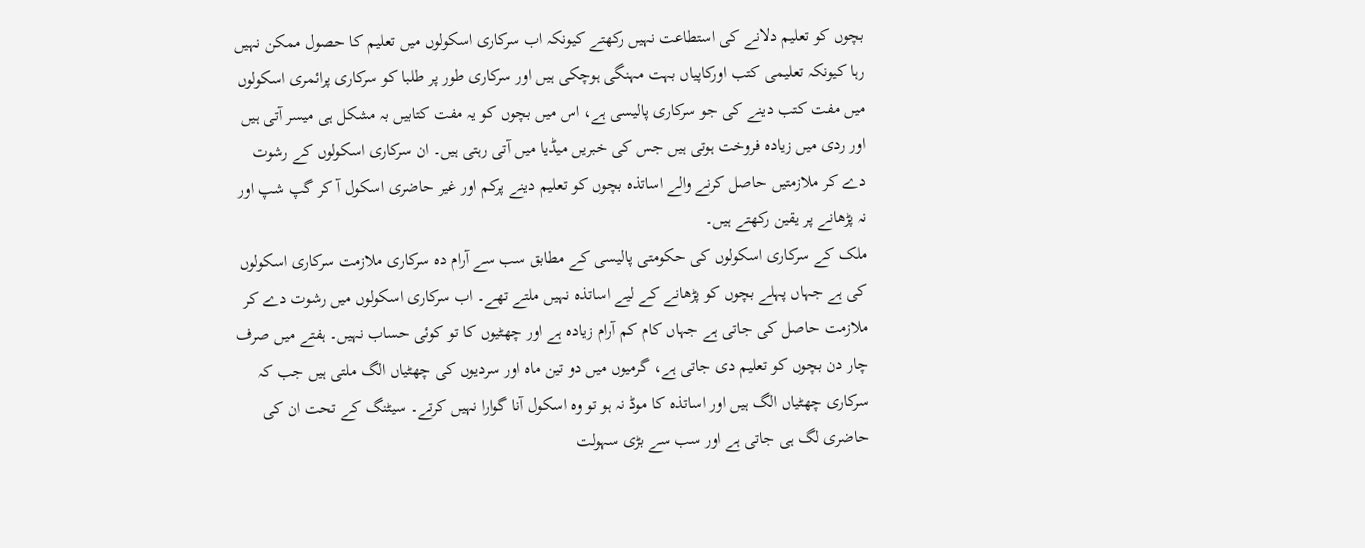بچوں کو تعلیم دلانے کی استطاعت نہیں رکھتے کیونکہ اب سرکاری اسکولوں میں تعلیم کا حصول ممکن نہیں رہا کیونکہ تعلیمی کتب اورکاپیاں بہت مہنگی ہوچکی ہیں اور سرکاری طور پر طلبا کو سرکاری پرائمری اسکولوں میں مفت کتب دینے کی جو سرکاری پالیسی ہے، اس میں بچوں کو یہ مفت کتابیں بہ مشکل ہی میسر آتی ہیں اور ردی میں زیادہ فروخت ہوتی ہیں جس کی خبریں میڈیا میں آتی رہتی ہیں۔ ان سرکاری اسکولوں کے رشوت دے کر ملازمتیں حاصل کرنے والے اساتذہ بچوں کو تعلیم دینے پرکم اور غیر حاضری اسکول آ کر گپ شپ اور نہ پڑھانے پر یقین رکھتے ہیں۔
ملک کے سرکاری اسکولوں کی حکومتی پالیسی کے مطابق سب سے آرام دہ سرکاری ملازمت سرکاری اسکولوں کی ہے جہاں پہلے بچوں کو پڑھانے کے لیے اساتذہ نہیں ملتے تھے۔ اب سرکاری اسکولوں میں رشوت دے کر ملازمت حاصل کی جاتی ہے جہاں کام کم آرام زیادہ ہے اور چھٹیوں کا تو کوئی حساب نہیں۔ ہفتے میں صرف چار دن بچوں کو تعلیم دی جاتی ہے، گرمیوں میں دو تین ماہ اور سردیوں کی چھٹیاں الگ ملتی ہیں جب کہ سرکاری چھٹیاں الگ ہیں اور اساتذہ کا موڈ نہ ہو تو وہ اسکول آنا گوارا نہیں کرتے۔ سیٹنگ کے تحت ان کی حاضری لگ ہی جاتی ہے اور سب سے بڑی سہولت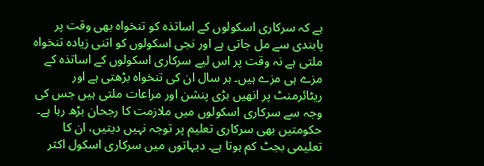ہے کہ سرکاری اسکولوں کے اساتذہ کو تنخواہ بھی وقت پر پابندی سے مل جاتی ہے اور نجی اسکولوں کو اتنی زیادہ تنخواہ ملتی ہے نہ وقت پر اس لیے سرکاری اسکولوں کے اساتذہ کے مزے ہی مزے ہیں۔ ہر سال ان کی تنخواہ بڑھتی ہے اور ریٹائرمنٹ پر انھیں بڑی پنشن اور مراعات ملتی ہیں جس کی وجہ سے سرکاری اسکولوں میں ملازمت کا رجحان بڑھ رہا ہے۔
حکومتیں بھی سرکاری تعلیم پر توجہ نہیں دیتیں، ان کا تعلیمی بجٹ کم ہوتا ہے۔ دیہاتوں میں سرکاری اسکول اکثر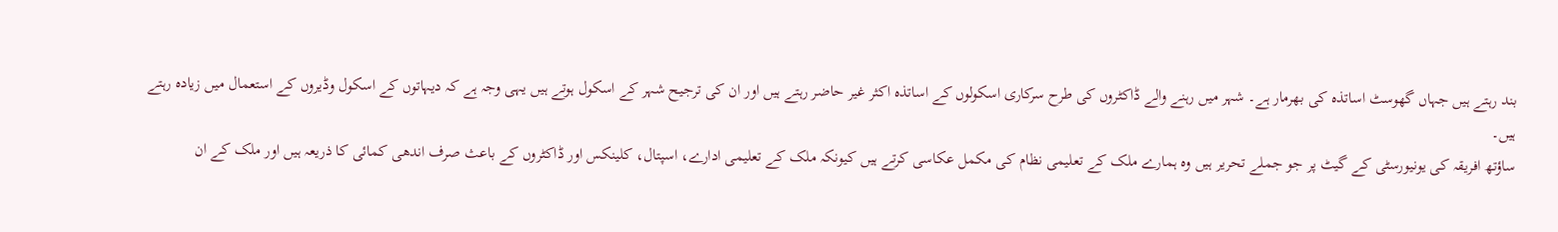بند رہتے ہیں جہاں گھوسٹ اساتذہ کی بھرمار ہے۔ شہر میں رہنے والے ڈاکٹروں کی طرح سرکاری اسکولوں کے اساتذہ اکثر غیر حاضر رہتے ہیں اور ان کی ترجیح شہر کے اسکول ہوتے ہیں یہی وجہ ہے کہ دیہاتوں کے اسکول وڈیروں کے استعمال میں زیادہ رہتے ہیں۔
ساؤتھ افریقہ کی یونیورسٹی کے گیٹ پر جو جملے تحریر ہیں وہ ہمارے ملک کے تعلیمی نظام کی مکمل عکاسی کرتے ہیں کیونکہ ملک کے تعلیمی ادارے، اسپتال، کلینکس اور ڈاکٹروں کے باعث صرف اندھی کمائی کا ذریعہ ہیں اور ملک کے ان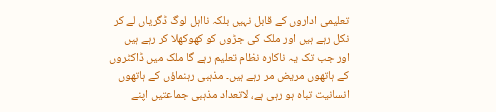تعلیمی اداروں کے قابل نہیں بلکہ نااہل لوگ ڈگریاں لے کر نکل رہے ہیں اور ملک کی جڑوں کو کھوکھلا کر رہے ہیں اور جب تک یہ ناکارہ نظام تعلیم رہے گا ملک میں ڈاکٹروں کے ہاتھوں مریض مر رہے ہیں۔ مذہبی رہنماؤں کے ہاتھوں انسانیت تباہ ہو رہی ہے، لاتعداد مذہبی جماعتیں اپنے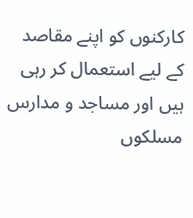کارکنوں کو اپنے مقاصد کے لیے استعمال کر رہی ہیں اور مساجد و مدارس مسلکوں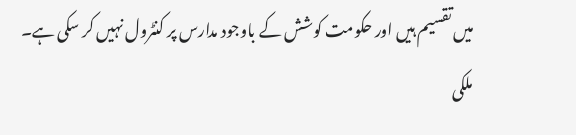میں تقسیم ہیں اور حکومت کوشش کے باوجود مدارس پر کنٹرول نہیں کر سکی ہے۔
ملکی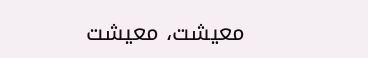معیشت، معیشت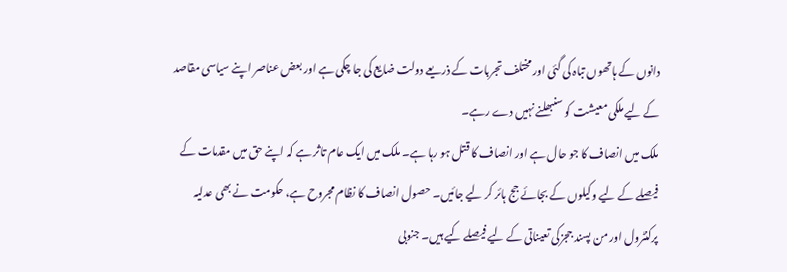دانوں کے ہاتھوں تباہ کی گئی اور مختلف تجربات کے ذریعے دولت ضایع کی جا چکی ہے اور بعض عناصر اپنے سیاسی مقاصد کے لیے ملکی معیشت کو سنبھلنے نہیں دے رہے۔
ملک میں انصاف کا جو حال ہے اور انصاف کا قتل ہو رہا ہے۔ ملک میں ایک عام تاثر ہے کہ اپنے حق میں مقدمات کے فیصلے کے لیے وکیلوں کے بجائے جج ہائر کر لیے جائیں۔ حصول انصاف کا نظام مجروح ہے، حکومت نے بھی عدلیہ پرکنٹرول اور من پسند ججزکی تعیناتی کے لیے فیصلے کیے ہیں۔ جنوبی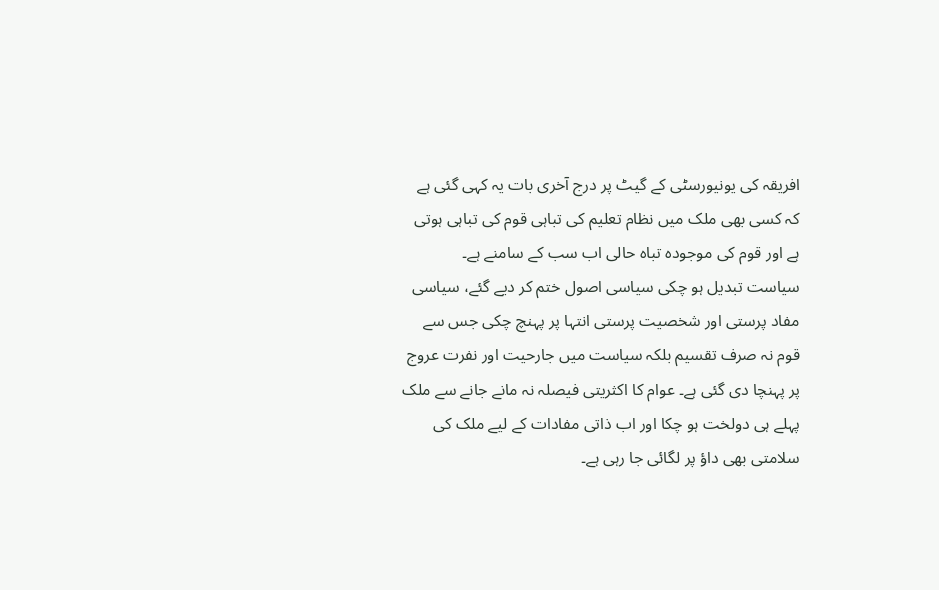افریقہ کی یونیورسٹی کے گیٹ پر درج آخری بات یہ کہی گئی ہے کہ کسی بھی ملک میں نظام تعلیم کی تباہی قوم کی تباہی ہوتی ہے اور قوم کی موجودہ تباہ حالی اب سب کے سامنے ہے۔
سیاست تبدیل ہو چکی سیاسی اصول ختم کر دیے گئے، سیاسی مفاد پرستی اور شخصیت پرستی انتہا پر پہنچ چکی جس سے قوم نہ صرف تقسیم بلکہ سیاست میں جارحیت اور نفرت عروج پر پہنچا دی گئی ہے۔ عوام کا اکثریتی فیصلہ نہ مانے جانے سے ملک پہلے ہی دولخت ہو چکا اور اب ذاتی مفادات کے لیے ملک کی سلامتی بھی داؤ پر لگائی جا رہی ہے۔